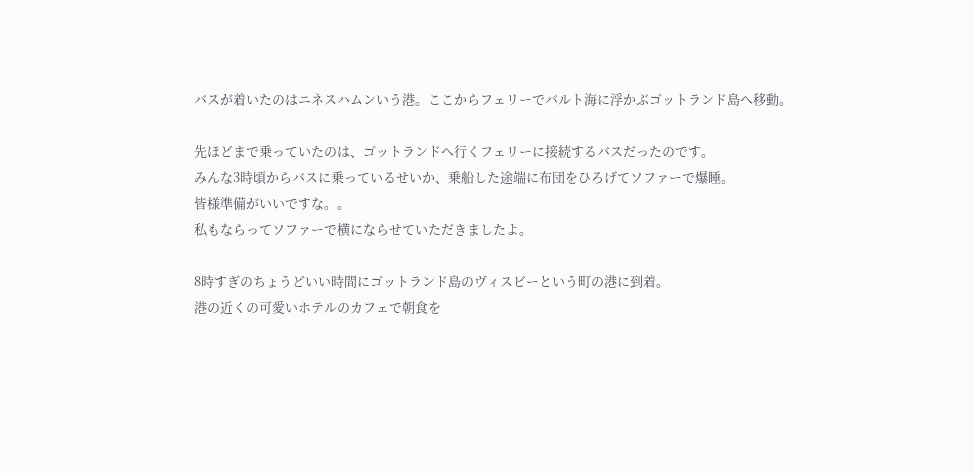バスが着いたのはニネスハムンいう港。ここからフェリーでバルト海に浮かぶゴットランド島へ移動。

先ほどまで乗っていたのは、ゴットランドへ行くフェリーに接続するバスだったのです。
みんな3時頃からバスに乗っているせいか、乗船した途端に布団をひろげてソファーで爆睡。
皆様準備がいいですな。。
私もならってソファーで横にならせていただきましたよ。

8時すぎのちょうどいい時間にゴットランド島のヴィスビーという町の港に到着。
港の近くの可愛いホテルのカフェで朝食を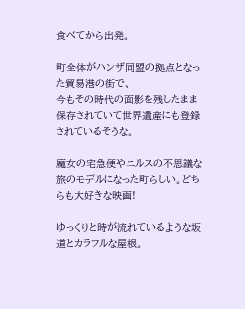食べてから出発。

町全体がハンザ同盟の拠点となった貿易港の街で、
今もその時代の面影を残したまま保存されていて世界遺産にも登録されているそうな。

魔女の宅急便やニルスの不思議な旅のモデルになった町らしい。どちらも大好きな映画!

ゆっくりと時が流れているような坂道とカラフルな屋根。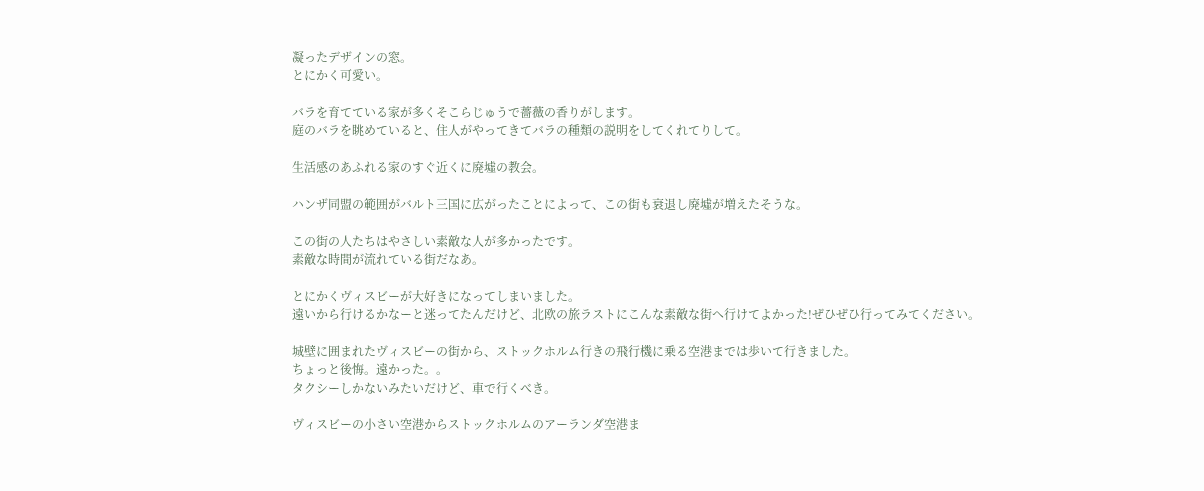凝ったデザインの窓。
とにかく可愛い。

バラを育てている家が多くそこらじゅうで薔薇の香りがします。
庭のバラを眺めていると、住人がやってきてバラの種類の説明をしてくれてりして。

生活感のあふれる家のすぐ近くに廃墟の教会。

ハンザ同盟の範囲がバルト三国に広がったことによって、この街も衰退し廃墟が増えたそうな。

この街の人たちはやさしい素敵な人が多かったです。
素敵な時間が流れている街だなあ。

とにかくヴィスビーが大好きになってしまいました。
遠いから行けるかなーと迷ってたんだけど、北欧の旅ラストにこんな素敵な街へ行けてよかった!ぜひぜひ行ってみてください。

城壁に囲まれたヴィスビーの街から、ストックホルム行きの飛行機に乗る空港までは歩いて行きました。
ちょっと後悔。遠かった。。
タクシーしかないみたいだけど、車で行くべき。

ヴィスビーの小さい空港からストックホルムのアーランダ空港ま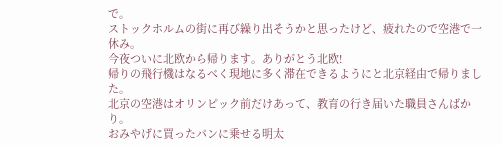で。
ストックホルムの街に再び繰り出そうかと思ったけど、疲れたので空港で一休み。
今夜ついに北欧から帰ります。ありがとう北欧!
帰りの飛行機はなるべく現地に多く滞在できるようにと北京経由で帰りました。
北京の空港はオリンピック前だけあって、教育の行き届いた職員さんばかり。
おみやげに買ったパンに乗せる明太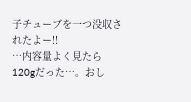子チューブを一つ没収されたよー!!
…内容量よく見たら120gだった…。おし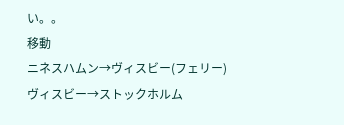い。。
移動
ニネスハムン→ヴィスビー(フェリー)ヴィスビー→ストックホルム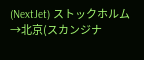(NextJet) ストックホルム→北京(スカンジナ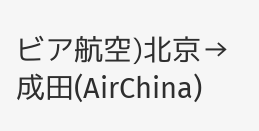ビア航空)北京→成田(AirChina)